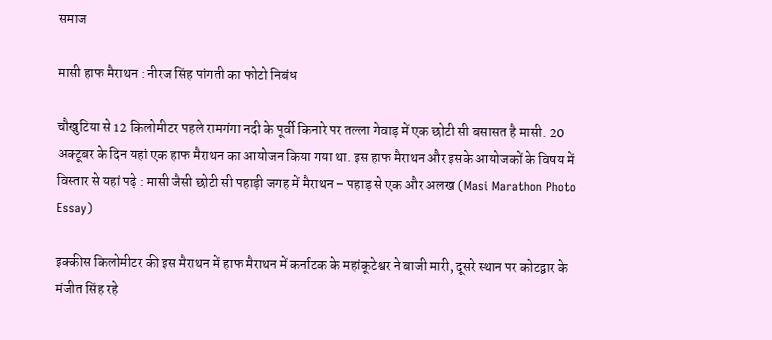समाज

मासी हाफ मैराथन : नीरज सिंह पांगती का फोटो निबंध

चौखुटिया से 12 किलोमीटर पहले रामगंगा नदी के पूर्वी किनारे पर तल्ला गेवाड़ में एक छोटी सी बसासत है मासी. 20 अक्टूबर के दिन यहां एक हाफ मैराथन का आयोजन किया गया था. इस हाफ मैराथन और इसके आयोजकों के विषय में विस्तार से यहां पढ़े : मासी जैसी छोटी सी पहाड़ी जगह में मैराथन – पहाड़ से एक और अलख (Masi Marathon Photo Essay)

इक्कीस किलोमीटर की इस मैराथन में हाफ मैराथन में कर्नाटक के महांकूटेश्वर ने बाजी मारी, दूसरे स्थान पर कोटद्वार के मंजीत सिंह रहे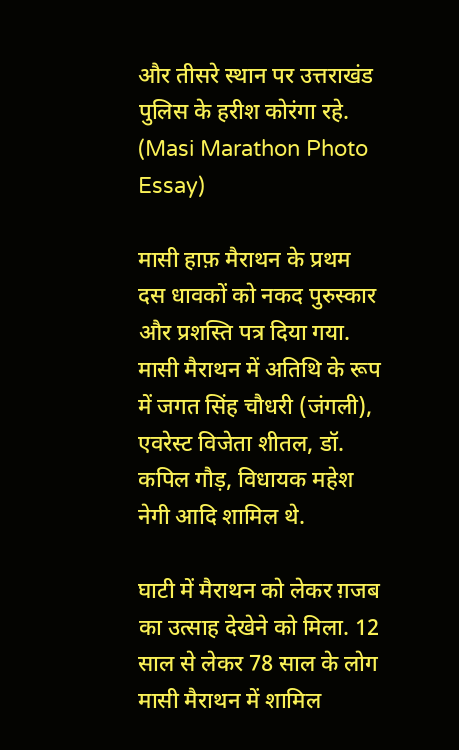और तीसरे स्थान पर उत्तराखंड पुलिस के हरीश कोरंगा रहे. (Masi Marathon Photo Essay)

मासी हाफ़ मैराथन के प्रथम दस धावकों को नकद पुरुस्कार और प्रशस्ति पत्र दिया गया. मासी मैराथन में अतिथि के रूप में जगत सिंह चौधरी (जंगली), एवरेस्ट विजेता शीतल, डॉ. कपिल गौड़, विधायक महेश नेगी आदि शामिल थे.

घाटी में मैराथन को लेकर ग़जब का उत्साह देखेने को मिला. 12 साल से लेकर 78 साल के लोग मासी मैराथन में शामिल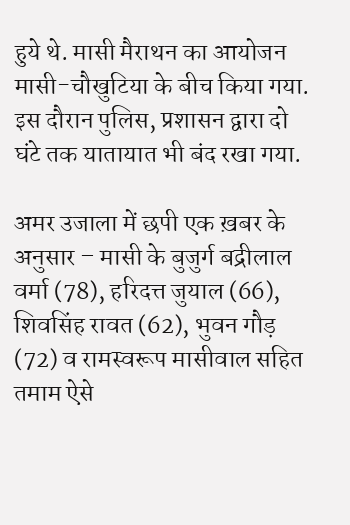हुये थे. मासी मैराथन का आयोजन मासी-चौखुटिया के बीच किया गया. इस दौरान पुलिस, प्रशासन द्वारा दो घंटे तक यातायात भी बंद रखा गया.

अमर उजाला में छपी एक ख़बर के अनुसार – मासी के बुजुर्ग बद्रीलाल वर्मा (78), हरिदत्त जुयाल (66), शिवसिंह रावत (62), भुवन गौड़ (72) व रामस्वरूप मासीवाल सहित तमाम ऐसे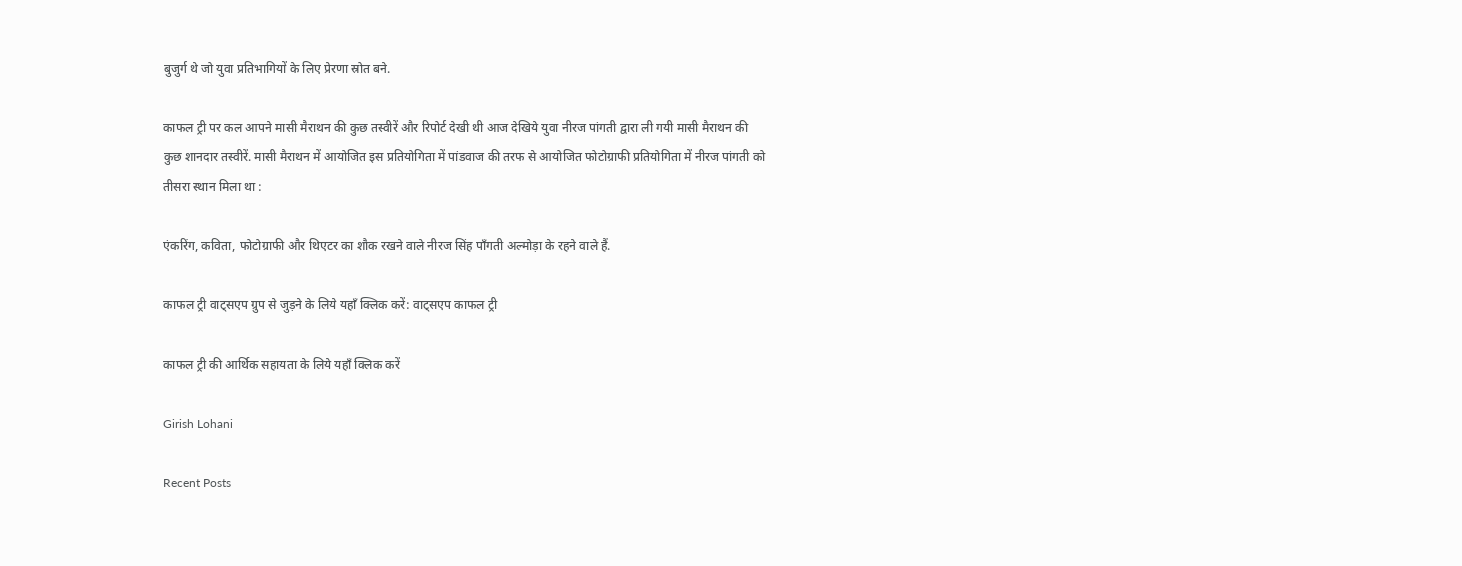बुजुर्ग थे जो युवा प्रतिभागियों के लिए प्रेरणा स्रोत बने.

काफल ट्री पर कल आपने मासी मैराथन की कुछ तस्वीरें और रिपोर्ट देखी थी आज देखिये युवा नीरज पांगती द्वारा ली गयी मासी मैराथन की कुछ शानदार तस्वीरें. मासी मैराथन में आयोजित इस प्रतियोगिता में पांडवाज की तरफ से आयोजित फोटोग्राफी प्रतियोगिता में नीरज पांगती को तीसरा स्थान मिला था :

एंकरिंग, कविता, फोटोग्राफी और थिएटर का शौक रखने वाले नीरज सिंह पाँगती अल्मोड़ा के रहने वाले हैं.

काफल ट्री वाट्सएप ग्रुप से जुड़ने के लिये यहाँ क्लिक करें: वाट्सएप काफल ट्री

काफल ट्री की आर्थिक सहायता के लिये यहाँ क्लिक करें

Girish Lohani

Recent Posts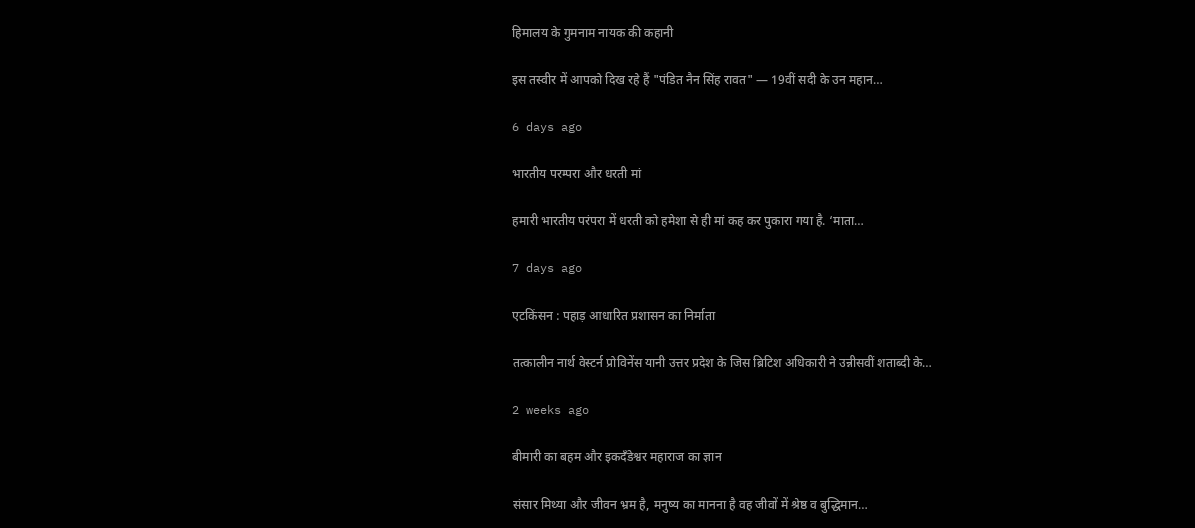हिमालय के गुमनाम नायक की कहानी

इस तस्वीर में आपको दिख रहे हैं "पंडित नैन सिंह रावत" — 19वीं सदी के उन महान…

6 days ago

भारतीय परम्परा और धरती मां

हमारी भारतीय परंपरा में धरती को हमेशा से ही मां कह कर पुकारा गया है. ‘माता…

7 days ago

एटकिंसन : पहाड़ आधारित प्रशासन का निर्माता

तत्कालीन नार्थ वेस्टर्न प्रोविनेंस यानी उत्तर प्रदेश के जिस ब्रिटिश अधिकारी ने उन्नीसवीं शताब्दी के…

2 weeks ago

बीमारी का बहम और इकदँडेश्वर महाराज का ज्ञान

संसार मिथ्या और जीवन भ्रम है, मनुष्य का मानना है वह जीवों में श्रेष्ठ व बुद्धिमान…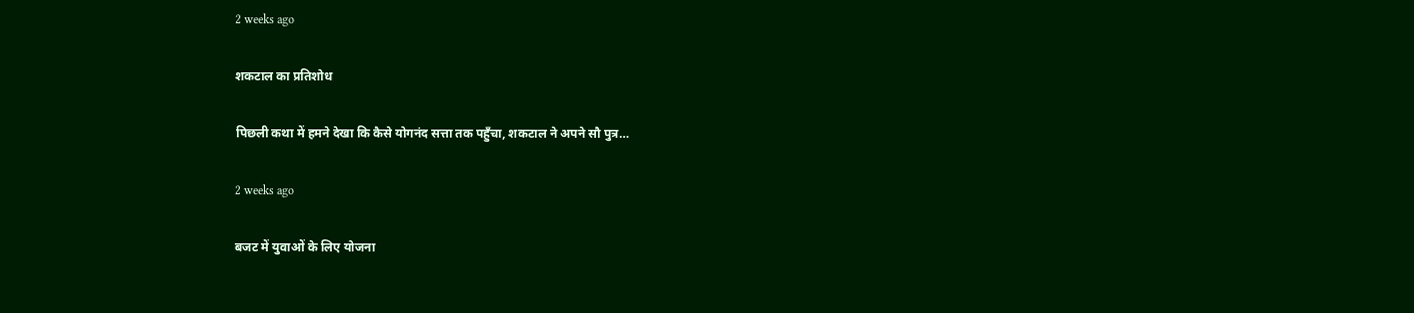2 weeks ago

शकटाल का प्रतिशोध

पिछली कथा में हमने देखा कि कैसे योगनंद सत्ता तक पहुँचा, शकटाल ने अपने सौ पुत्र…

2 weeks ago

बजट में युवाओं के लिए योजना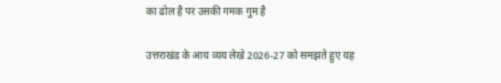का ढोल है पर उसकी गमक गुम है

उत्तराखंड के आय व्यय लेखे 2026-27 को समझते हुए यह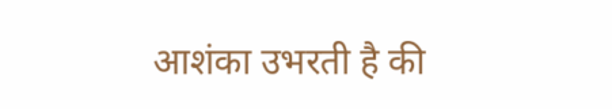आशंका उभरती है की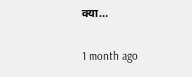क्या…

1 month ago